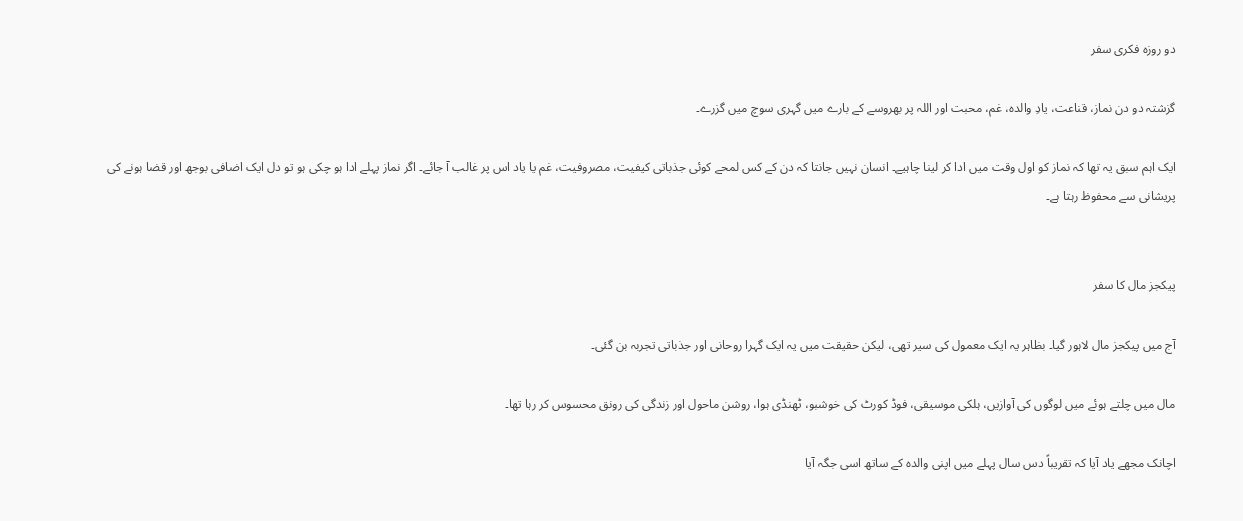دو روزہ فکری سفر

گزشتہ دو دن نماز، قناعت، یادِ والدہ، غم، محبت اور اللہ پر بھروسے کے بارے میں گہری سوچ میں گزرے۔

ایک اہم سبق یہ تھا کہ نماز کو اول وقت میں ادا کر لینا چاہیے۔ انسان نہیں جانتا کہ دن کے کس لمحے کوئی جذباتی کیفیت، مصروفیت، غم یا یاد اس پر غالب آ جائے۔ اگر نماز پہلے ادا ہو چکی ہو تو دل ایک اضافی بوجھ اور قضا ہونے کی پریشانی سے محفوظ رہتا ہے۔


پیکجز مال کا سفر

آج میں پیکجز مال لاہور گیا۔ بظاہر یہ ایک معمول کی سیر تھی، لیکن حقیقت میں یہ ایک گہرا روحانی اور جذباتی تجربہ بن گئی۔

مال میں چلتے ہوئے میں لوگوں کی آوازیں، ہلکی موسیقی، فوڈ کورٹ کی خوشبو، ٹھنڈی ہوا، روشن ماحول اور زندگی کی رونق محسوس کر رہا تھا۔

اچانک مجھے یاد آیا کہ تقریباً دس سال پہلے میں اپنی والدہ کے ساتھ اسی جگہ آیا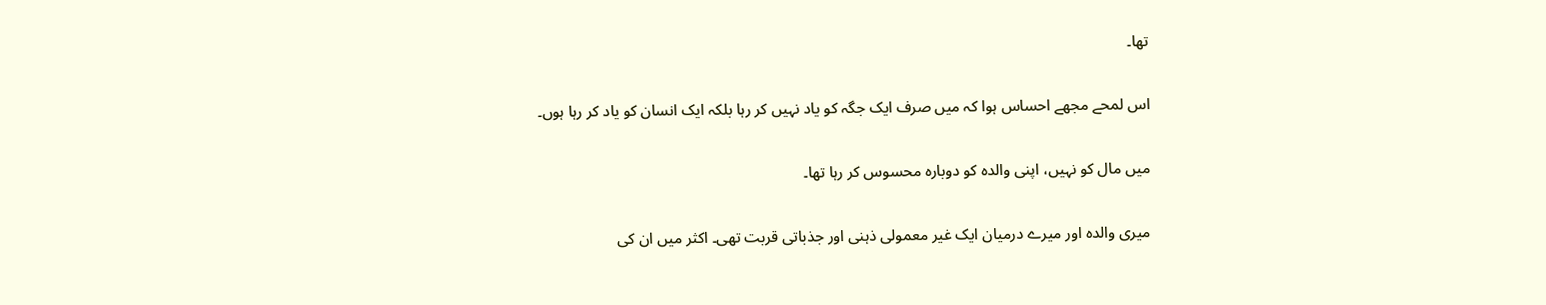تھا۔

اس لمحے مجھے احساس ہوا کہ میں صرف ایک جگہ کو یاد نہیں کر رہا بلکہ ایک انسان کو یاد کر رہا ہوں۔

میں مال کو نہیں، اپنی والدہ کو دوبارہ محسوس کر رہا تھا۔

میری والدہ اور میرے درمیان ایک غیر معمولی ذہنی اور جذباتی قربت تھی۔ اکثر میں ان کی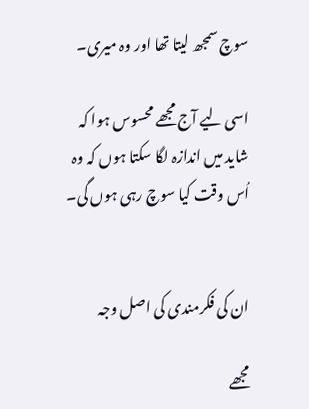سوچ سمجھ لیتا تھا اور وہ میری۔

اسی لیے آج مجھے محسوس ہوا کہ شاید میں اندازہ لگا سکتا ہوں کہ وہ اُس وقت کیا سوچ رہی ہوں گی۔


ان کی فکرمندی کی اصل وجہ

مجھے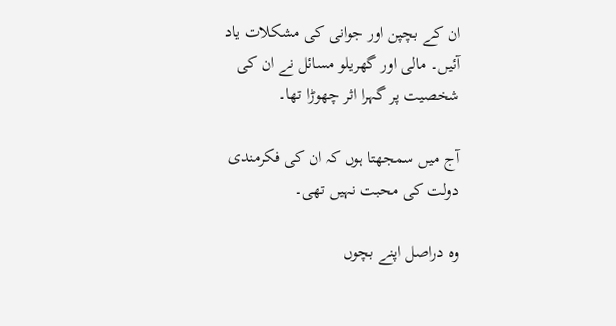ان کے بچپن اور جوانی کی مشکلات یاد آئیں۔ مالی اور گھریلو مسائل نے ان کی شخصیت پر گہرا اثر چھوڑا تھا۔

آج میں سمجھتا ہوں کہ ان کی فکرمندی دولت کی محبت نہیں تھی۔

وہ دراصل اپنے بچوں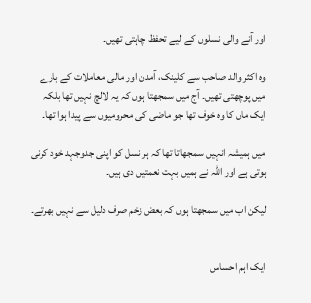اور آنے والی نسلوں کے لیے تحفظ چاہتی تھیں۔

وہ اکثر والد صاحب سے کلینک، آمدن اور مالی معاملات کے بارے میں پوچھتی تھیں۔ آج میں سمجھتا ہوں کہ یہ لالچ نہیں تھا بلکہ ایک ماں کا وہ خوف تھا جو ماضی کی محرومیوں سے پیدا ہوا تھا۔

میں ہمیشہ انہیں سمجھاتا تھا کہ ہر نسل کو اپنی جدوجہد خود کرنی ہوتی ہے اور اللہ نے ہمیں بہت نعمتیں دی ہیں۔

لیکن اب میں سمجھتا ہوں کہ بعض زخم صرف دلیل سے نہیں بھرتے۔


ایک اہم احساس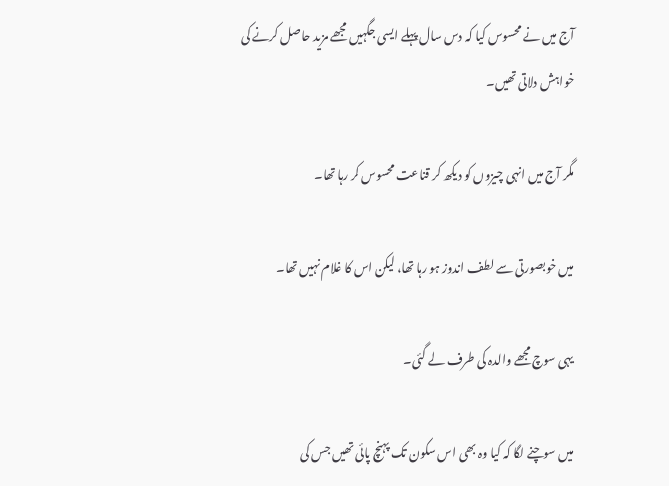آج میں نے محسوس کیا کہ دس سال پہلے ایسی جگہیں مجھے مزید حاصل کرنے کی خواہش دلاتی تھیں۔

مگر آج میں انہی چیزوں کو دیکھ کر قناعت محسوس کر رہا تھا۔

میں خوبصورتی سے لطف اندوز ہو رہا تھا، لیکن اس کا غلام نہیں تھا۔

یہی سوچ مجھے والدہ کی طرف لے گئی۔

میں سوچنے لگا کہ کیا وہ بھی اس سکون تک پہنچ پائی تھیں جس کی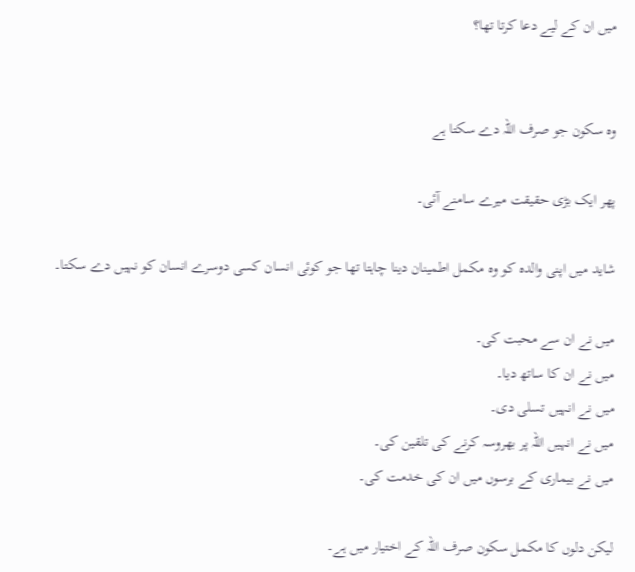میں ان کے لیے دعا کرتا تھا؟


وہ سکون جو صرف اللہ دے سکتا ہے

پھر ایک بڑی حقیقت میرے سامنے آئی۔

شاید میں اپنی والدہ کو وہ مکمل اطمینان دینا چاہتا تھا جو کوئی انسان کسی دوسرے انسان کو نہیں دے سکتا۔

میں نے ان سے محبت کی۔
میں نے ان کا ساتھ دیا۔
میں نے انہیں تسلی دی۔
میں نے انہیں اللہ پر بھروسہ کرنے کی تلقین کی۔
میں نے بیماری کے برسوں میں ان کی خدمت کی۔

لیکن دلوں کا مکمل سکون صرف اللہ کے اختیار میں ہے۔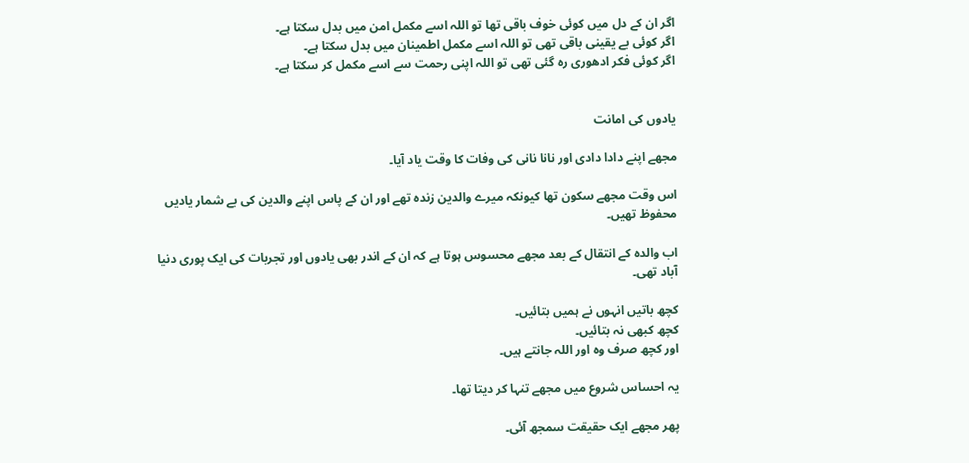اگر ان کے دل میں کوئی خوف باقی تھا تو اللہ اسے مکمل امن میں بدل سکتا ہے۔
اگر کوئی بے یقینی باقی تھی تو اللہ اسے مکمل اطمینان میں بدل سکتا ہے۔
اگر کوئی فکر ادھوری رہ گئی تھی تو اللہ اپنی رحمت سے اسے مکمل کر سکتا ہے۔


یادوں کی امانت

مجھے اپنے دادا دادی اور نانا نانی کی وفات کا وقت یاد آیا۔

اس وقت مجھے سکون تھا کیونکہ میرے والدین زندہ تھے اور ان کے پاس اپنے والدین کی بے شمار یادیں محفوظ تھیں۔

اب والدہ کے انتقال کے بعد مجھے محسوس ہوتا ہے کہ ان کے اندر بھی یادوں اور تجربات کی ایک پوری دنیا آباد تھی۔

کچھ باتیں انہوں نے ہمیں بتائیں۔
کچھ کبھی نہ بتائیں۔
اور کچھ صرف وہ اور اللہ جانتے ہیں۔

یہ احساس شروع میں مجھے تنہا کر دیتا تھا۔

پھر مجھے ایک حقیقت سمجھ آئی۔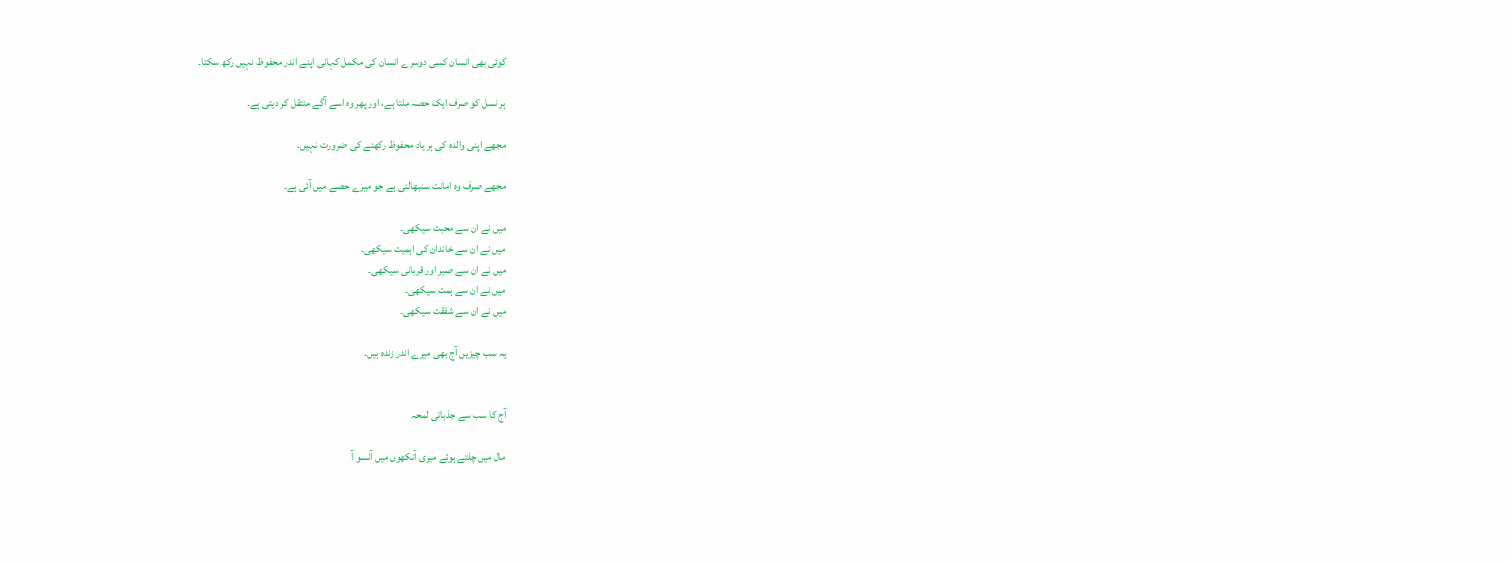کوئی بھی انسان کسی دوسرے انسان کی مکمل کہانی اپنے اندر محفوظ نہیں رکھ سکتا۔

ہر نسل کو صرف ایک حصہ ملتا ہے، اور پھر وہ اسے آگے منتقل کر دیتی ہے۔

مجھے اپنی والدہ کی ہر یاد محفوظ رکھنے کی ضرورت نہیں۔

مجھے صرف وہ امانت سنبھالنی ہے جو میرے حصے میں آئی ہے۔

میں نے ان سے محبت سیکھی۔
میں نے ان سے خاندان کی اہمیت سیکھی۔
میں نے ان سے صبر اور قربانی سیکھی۔
میں نے ان سے ہمت سیکھی۔
میں نے ان سے شفقت سیکھی۔

یہ سب چیزیں آج بھی میرے اندر زندہ ہیں۔


آج کا سب سے جذباتی لمحہ

مال میں چلتے ہوئے میری آنکھوں میں آنسو آ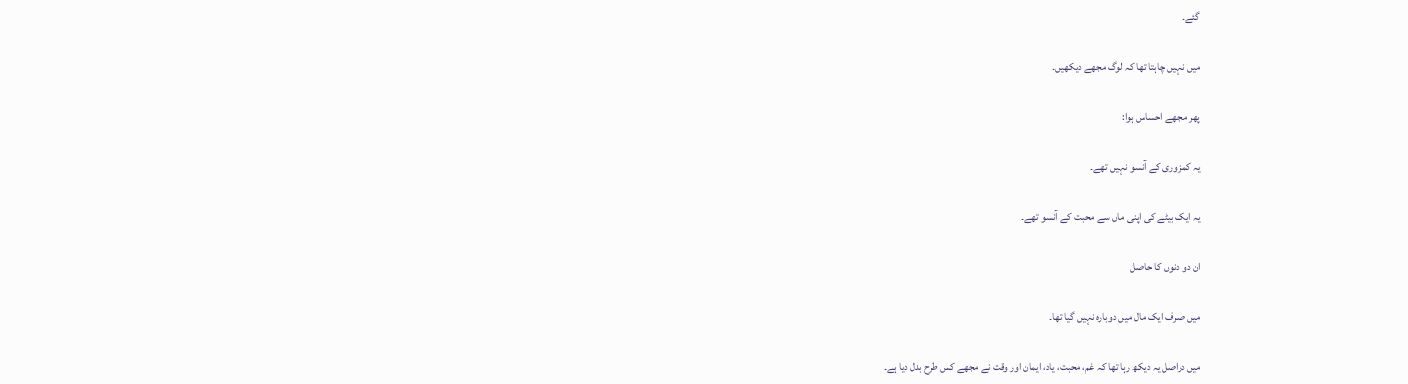گئے۔

میں نہیں چاہتا تھا کہ لوگ مجھے دیکھیں۔

پھر مجھے احساس ہوا:

یہ کمزوری کے آنسو نہیں تھے۔

یہ ایک بیٹے کی اپنی ماں سے محبت کے آنسو تھے۔

ان دو دنوں کا حاصل

میں صرف ایک مال میں دوبارہ نہیں گیا تھا۔

میں دراصل یہ دیکھ رہا تھا کہ غم، محبت، یاد، ایمان اور وقت نے مجھے کس طرح بدل دیا ہے۔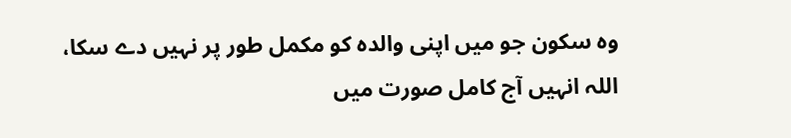وہ سکون جو میں اپنی والدہ کو مکمل طور پر نہیں دے سکا، اللہ انہیں آج کامل صورت میں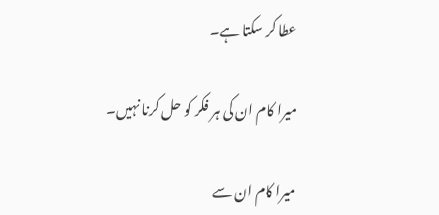عطا کر سکتا ہے۔

میرا کام ان کی ہر فکر کو حل کرنا نہیں۔

میرا کام ان سے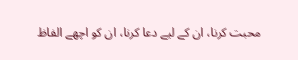محبت کرنا، ان کے لیے دعا کرنا، ان کو اچھے الفاظ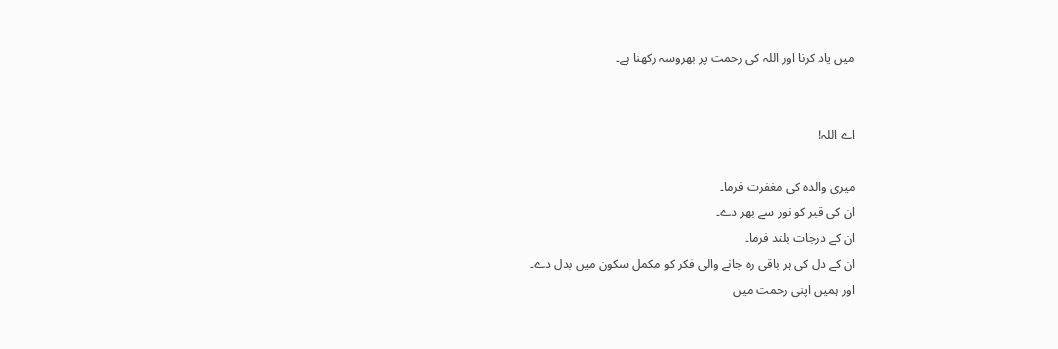میں یاد کرنا اور اللہ کی رحمت پر بھروسہ رکھنا ہے۔


اے اللہ!

میری والدہ کی مغفرت فرما۔
ان کی قبر کو نور سے بھر دے۔
ان کے درجات بلند فرما۔
ان کے دل کی ہر باقی رہ جانے والی فکر کو مکمل سکون میں بدل دے۔
اور ہمیں اپنی رحمت میں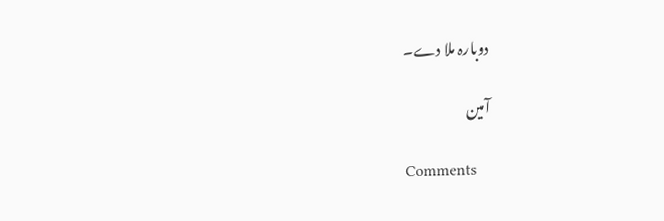دوبارہ ملا دے۔

آمین

Comments